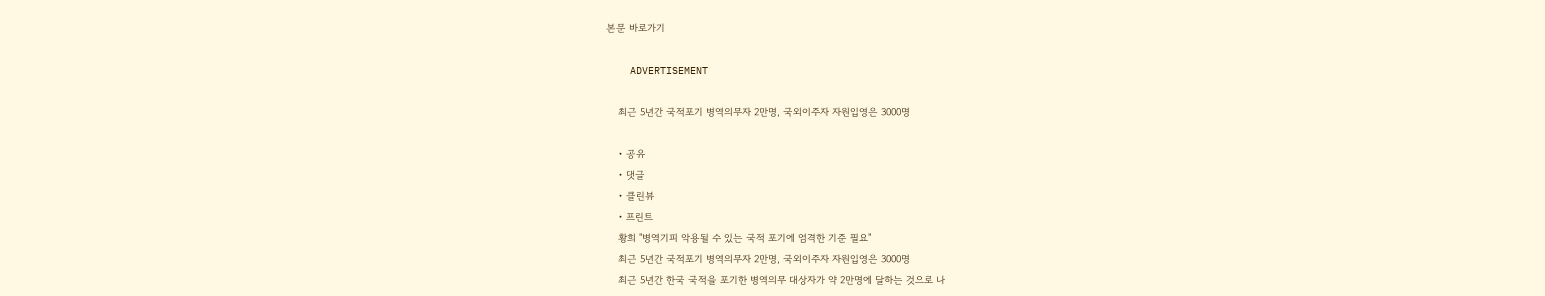본문 바로가기

    ADVERTISEMENT

    최근 5년간 국적포기 병역의무자 2만명, 국외이주자 자원입영은 3000명

    • 공유
    • 댓글
    • 클린뷰
    • 프린트
    황희 "병역기피 악용될 수 있는 국적 포기에 엄격한 기준 필요"
    최근 5년간 국적포기 병역의무자 2만명, 국외이주자 자원입영은 3000명
    최근 5년간 한국 국적을 포기한 병역의무 대상자가 약 2만명에 달하는 것으로 나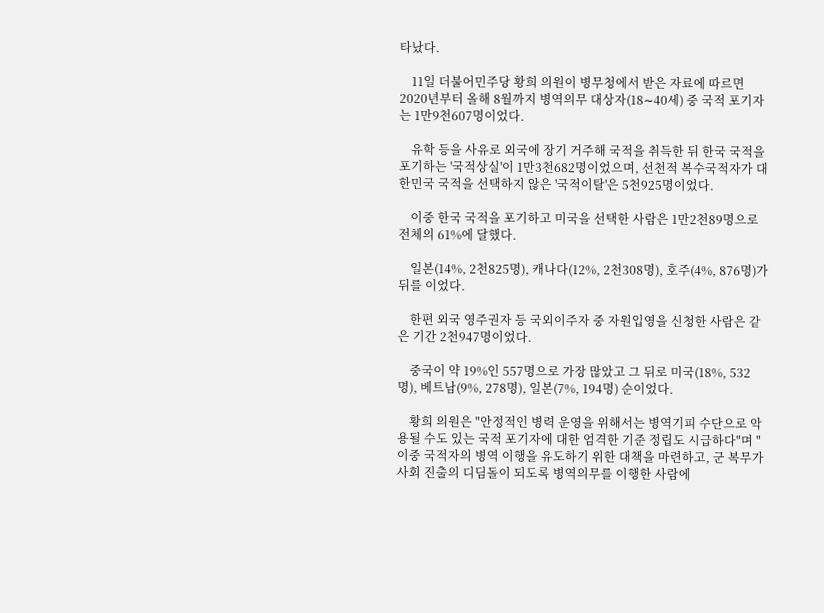타났다.

    11일 더불어민주당 황희 의원이 병무청에서 받은 자료에 따르면 2020년부터 올해 8월까지 병역의무 대상자(18∼40세) 중 국적 포기자는 1만9천607명이었다.

    유학 등을 사유로 외국에 장기 거주해 국적을 취득한 뒤 한국 국적을 포기하는 '국적상실'이 1만3천682명이었으며, 선천적 복수국적자가 대한민국 국적을 선택하지 않은 '국적이탈'은 5천925명이었다.

    이중 한국 국적을 포기하고 미국을 선택한 사람은 1만2천89명으로 전체의 61%에 달했다.

    일본(14%, 2천825명), 캐나다(12%, 2천308명), 호주(4%, 876명)가 뒤를 이었다.

    한편 외국 영주권자 등 국외이주자 중 자원입영을 신청한 사람은 같은 기간 2천947명이었다.

    중국이 약 19%인 557명으로 가장 많았고 그 뒤로 미국(18%, 532명), 베트남(9%, 278명), 일본(7%, 194명) 순이었다.

    황희 의원은 "안정적인 병력 운영을 위해서는 병역기피 수단으로 악용될 수도 있는 국적 포기자에 대한 엄격한 기준 정립도 시급하다"며 "이중 국적자의 병역 이행을 유도하기 위한 대책을 마련하고, 군 복무가 사회 진출의 디딤돌이 되도록 병역의무를 이행한 사람에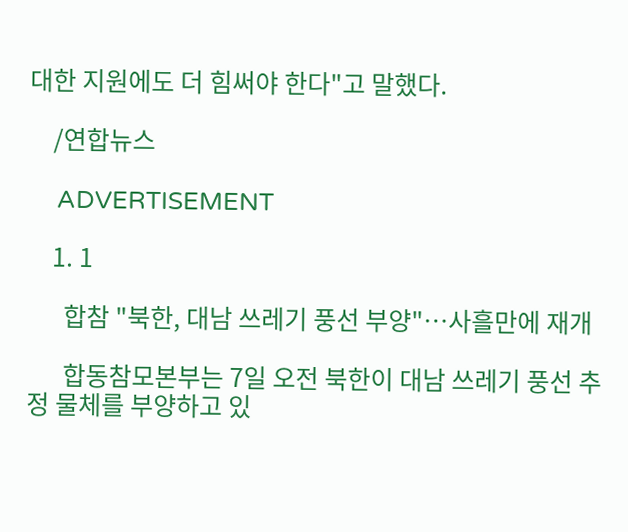대한 지원에도 더 힘써야 한다"고 말했다.

    /연합뉴스

    ADVERTISEMENT

    1. 1

      합참 "북한, 대남 쓰레기 풍선 부양"…사흘만에 재개

      합동참모본부는 7일 오전 북한이 대남 쓰레기 풍선 추정 물체를 부양하고 있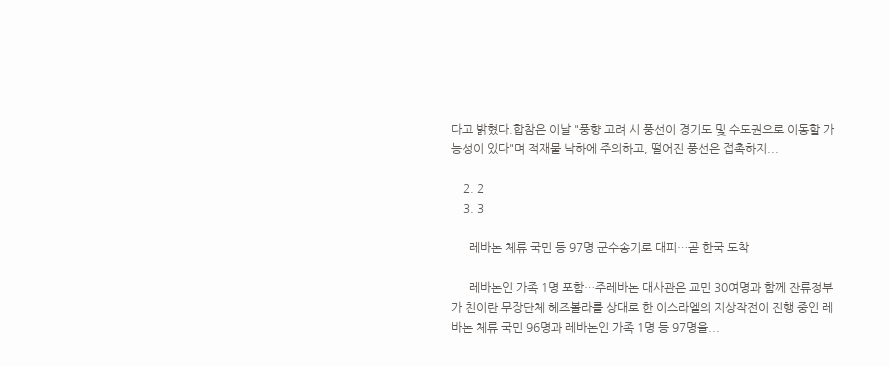다고 밝혔다.합참은 이날 "풍향 고려 시 풍선이 경기도 및 수도권으로 이동할 가능성이 있다"며 적재물 낙하에 주의하고, 떨어진 풍선은 접촉하지...

    2. 2
    3. 3

      레바논 체류 국민 등 97명 군수송기로 대피…곧 한국 도착

      레바논인 가족 1명 포함…주레바논 대사관은 교민 30여명과 함께 잔류정부가 친이란 무장단체 헤즈볼라를 상대로 한 이스라엘의 지상작전이 진행 중인 레바논 체류 국민 96명과 레바논인 가족 1명 등 97명을...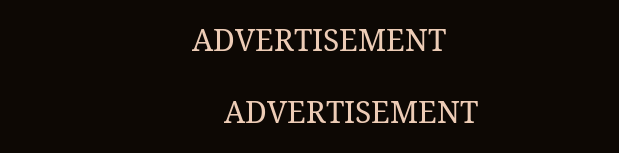ADVERTISEMENT

    ADVERTISEMENT